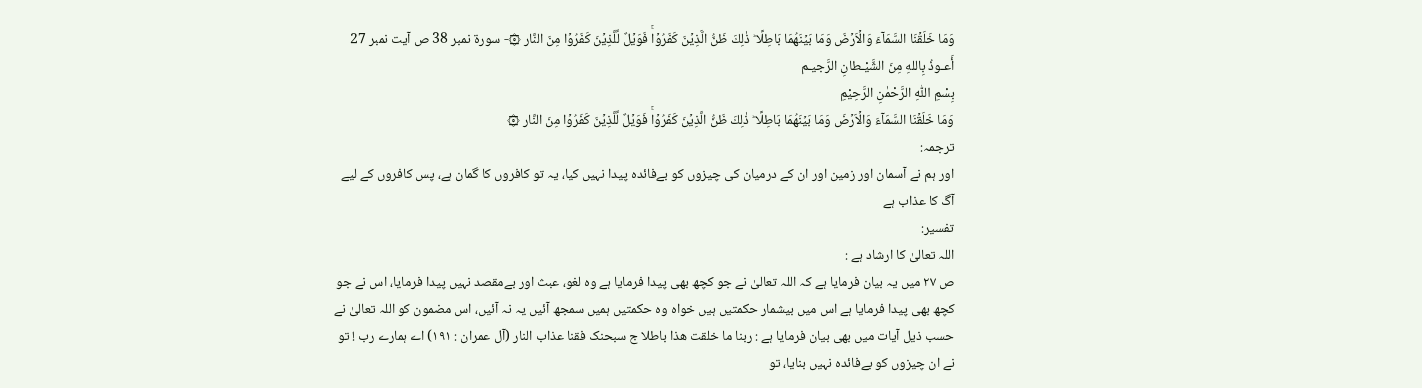وَمَا خَلَقۡنَا السَّمَآءَ وَالۡاَرۡضَ وَمَا بَيۡنَهُمَا بَاطِلًا ؕ ذٰلِكَ ظَنُّ الَّذِيۡنَ كَفَرُوۡاۚ فَوَيۡلٌ لِّلَّذِيۡنَ كَفَرُوۡا مِنَ النَّار ۞- سورۃ نمبر 38 ص آیت نمبر 27
أَعـوذُ بِاللهِ مِنَ الشَّيْـطانِ الرَّجيـم
بِسْمِ اللّٰهِ الرَّحْمٰنِ الرَّحِيْمِ
وَمَا خَلَقۡنَا السَّمَآءَ وَالۡاَرۡضَ وَمَا بَيۡنَهُمَا بَاطِلًا ؕ ذٰلِكَ ظَنُّ الَّذِيۡنَ كَفَرُوۡاۚ فَوَيۡلٌ لِّلَّذِيۡنَ كَفَرُوۡا مِنَ النَّار ۞
ترجمہ:
اور ہم نے آسمان اور زمین اور ان کے درمیان کی چیزوں کو بےفائدہ پیدا نہیں کیا، یہ تو کافروں کا گمان ہے، پس کافروں کے لیے آگ کا عذاب ہے
تفسیر:
اللہ تعالیٰ کا ارشاد ہے :
ص ٢٧ میں یہ بیان فرمایا ہے کہ اللہ تعالیٰ نے جو کچھ بھی پیدا فرمایا ہے وہ لغو، عبث اور بےمقصد نہیں پیدا فرمایا، اس نے جو کچھ بھی پیدا فرمایا ہے اس میں بیشمار حکمتیں ہیں خواہ وہ حکمتیں ہمیں سمجھ آئیں یہ نہ آئیں، اس مضمون کو اللہ تعالیٰ نے حسب ذیل آیات میں بھی بیان فرمایا ہے : ربنا ما خلقت ھذا باطلا ج سبحنک فقنا عذاب النار (آل عمران : ١٩١) اے ہمارے رب ! تو نے ان چیزوں کو بےفائدہ نہیں بنایا، تو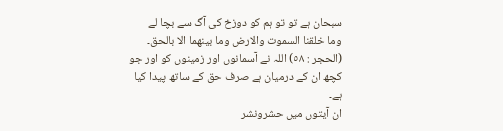سبحان ہے تو تو ہم کو دوزخ کی آگ سے بچا لے
وما خلقنا السموت والارض وما بینھما الا بالحق۔ (الحجر : ٥٨) اللہ نے آسمانوں اور زمینوں کو اور جو کچھ ان کے درمیان ہے صرف حق کے ساتھ پیدا کیا ہے۔
ان آیتوں میں حشرونشر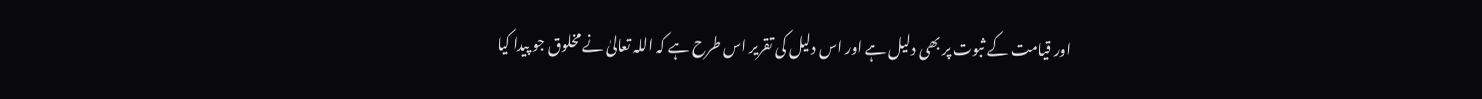اور قیامت کے ثبوت پر بھی دلیل ہے اور اس دلیل کی تقریر اس طرح ہے کہ اللہ تعالیٰ نے مخلوق جو پیدا کیا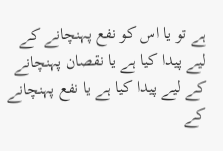ہے تو یا اس کو نفع پہنچانے کے لیے پیدا کیا ہے یا نقصان پہنچانے کے لیے پیدا کیا ہے یا نفع پہنچانے کے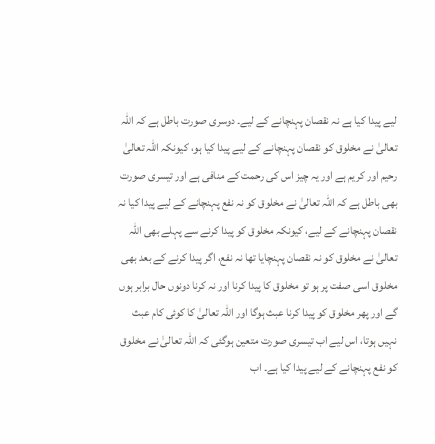لیے پیدا کیا ہے نہ نقصان پہنچانے کے لیے۔ دوسری صورت باطل ہے کہ اللہ تعالیٰ نے مخلوق کو نقصان پہنچانے کے لیے پیدا کیا ہو، کیونکہ اللہ تعالیٰ رحیم اور کریم ہے اور یہ چیز اس کی رحمت کے منافی ہے اور تیسری صورت بھی باطل ہے کہ اللہ تعالیٰ نے مخلوق کو نہ نفع پہنچانے کے لیے پیدا کیا نہ نقصان پہنچانے کے لیے، کیونکہ مخلوق کو پیدا کرنے سے پہلے بھی اللہ تعالیٰ نے مخلوق کو نہ نقصان پہنچایا تھا نہ نفع، اگر پیدا کرنے کے بعد بھی مخلوق اسی صفت پر ہو تو مخلوق کا پیدا کرنا اور نہ کرنا دونوں حال برابر ہوں گے اور پھر مخلوق کو پیدا کرنا عبث ہوگا اور اللہ تعالیٰ کا کوئی کام عبث نہیں ہوتا، اس لیے اب تیسری صورت متعین ہوگئی کہ اللہ تعالیٰ نے مخلوق کو نفع پہنچانے کے لیے پیدا کیا ہے۔ اب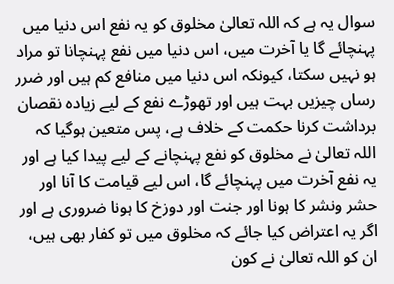سوال یہ ہے کہ اللہ تعالیٰ مخلوق کو یہ نفع اس دنیا میں پہنچائے گا یا آخرت میں، اس دنیا میں نفع پہنچانا تو مراد ہو نہیں سکتا، کیونکہ اس دنیا میں منافع کم ہیں اور ضرر رساں چیزیں بہت ہیں اور تھوڑے نفع کے لیے زیادہ نقصان برداشت کرنا حکمت کے خلاف ہے، پس متعین ہوگیا کہ اللہ تعالیٰ نے مخلوق کو نفع پہنچانے کے لیے پیدا کیا ہے اور یہ نفع آخرت میں پہنچائے گا، اس لیے قیامت کا آنا اور حشر ونشر کا ہونا اور جنت اور دوزخ کا ہونا ضروری ہے اور اگر یہ اعتراض کیا جائے کہ مخلوق میں تو کفار بھی ہیں، ان کو اللہ تعالیٰ نے کون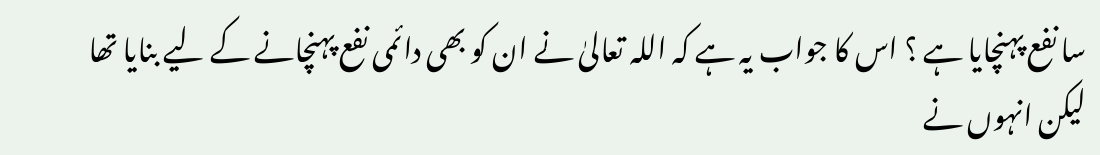سا نفع پہنچایا ہے ؟ اس کا جواب یہ ہے کہ اللہ تعالیٰ نے ان کو بھی دائمی نفع پہنچانے کے لیے بنایا تھا لیکن انہوں نے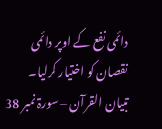دائمی نفع کے اوپر دائمی نقصان کو اختیار کرلیا۔
تبیان القرآن – سورۃ نمبر 38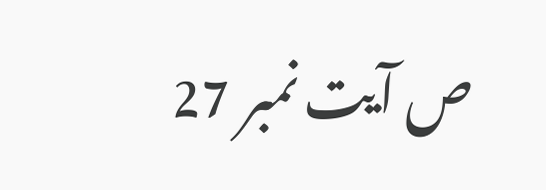ص آیت نمبر 27